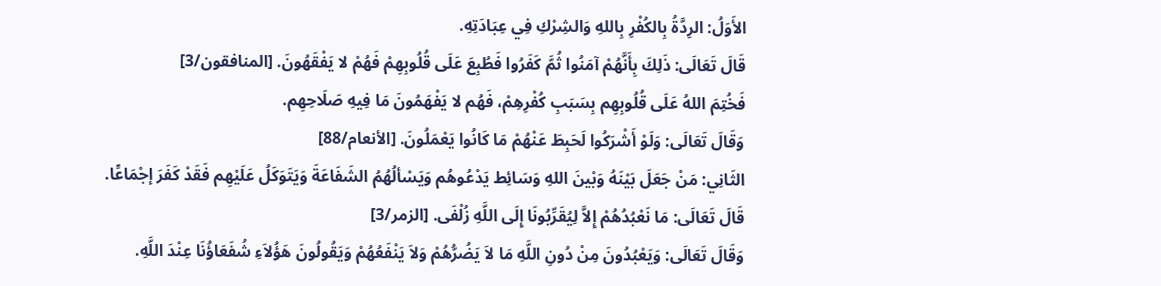الأَوَلُ: الرِدَّةُ بِالكُفْرِ بِاللهِ وَالشِرْكِ فِي عِبَادَتِهِ.
قَالَ تَعَالَى: ذَلِكَ بِأَنَّهُمْ آمَنُوا ثُمَّ كَفَرُوا فَطُبِعَ عَلَى قُلُوبِهِمْ فَهُمْ لا يَفْقَهُونَ. [المنافقون/3]
فَخُتِمَ اللهُ عَلَى قُلُوبِهِم بِسَبَبِ كُفْرِهِمْ، فَهُم لا يَفْهَمُونَ مَا فِيهِ صَلَاحِهِم.
وَقَالَ تَعَالَى: وَلَوْ أَشْرَكُوا لَحَبِطَ عَنْهُمْ مَا كَانُوا يَعْمَلُونَ. [الأنعام/88]
الثَانِي: مَنْ جَعَلَ بَيْنَهُ وَبْينَ اللهِ وَسَائِط يَدْعُوهُم وَيَسْألُهُمُ الشَفَاعَةَ وَيَتَوَكَلُ عَلَيْهِم فَقَدْ كَفَرَ إجْمَاعًَا.
قَالَ تَعَالَى: مَا نَعْبُدُهُمْ إِلاَّ لِيُقَرِّبُونَا إِلَى اللَّهِ زُلْفَى. [الزمر/3]
وَقَالَ تَعَالَى: وَيَعْبُدُونَ مِنْ دُونِ اللَّهِ مَا لاَ يَضُرُّهُمْ وَلاَ يَنْفَعُهُمْ وَيَقُولُونَ هَؤُلاَءِ شُفَعَاؤُنَا عِنْدَ اللَّهِ.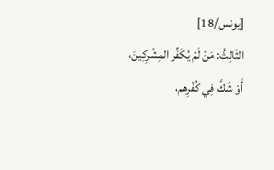[يونس/18]
الثَالِثُ: مَنْ لَمْ يُكَفِّر المِشْرِكِينَ، أَوْ شَكَّ فِي كُفْرِهم،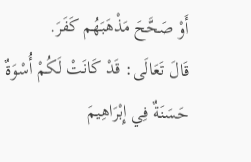أَوْ صَحَّحَ مَذْهَبَهُم كَفَرَ.
قَالَ تَعَالَى: قَدْ كَانَتْ لَكُمْ أُسْوَةٌ حَسَنَةٌ فِي إِبْرَاهِيمَ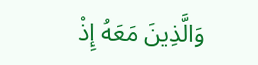وَالَّذِينَ مَعَهُ إِذْ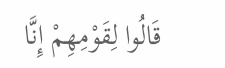قَالُوا لِقَوْمِهِمْ إِنَّا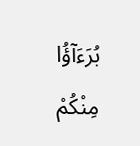بُرَءَآؤُا مِنْكُمْ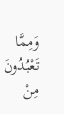وَمِمَّا تَعْبُدُونَ مِنْ